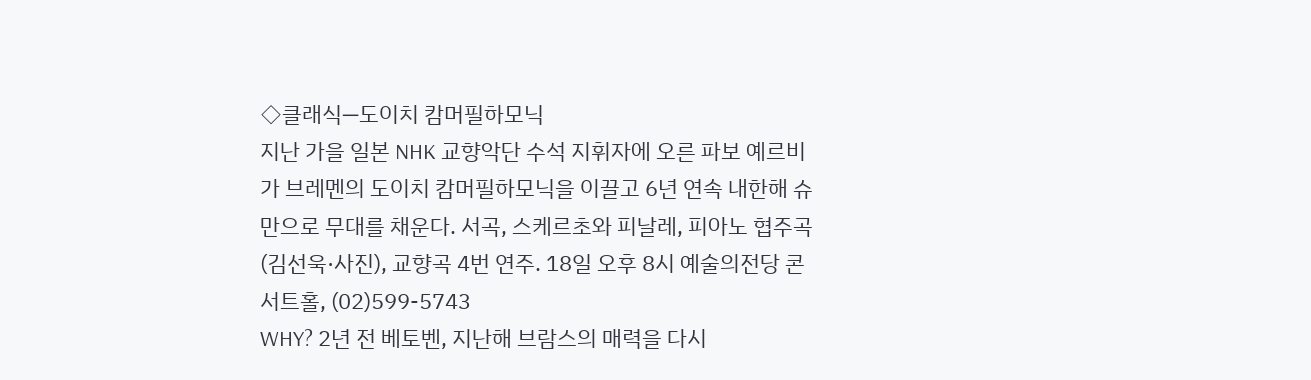◇클래식―도이치 캄머필하모닉
지난 가을 일본 NHK 교향악단 수석 지휘자에 오른 파보 예르비가 브레멘의 도이치 캄머필하모닉을 이끌고 6년 연속 내한해 슈만으로 무대를 채운다. 서곡, 스케르초와 피날레, 피아노 협주곡(김선욱·사진), 교향곡 4번 연주. 18일 오후 8시 예술의전당 콘서트홀, (02)599-5743
WHY? 2년 전 베토벤, 지난해 브람스의 매력을 다시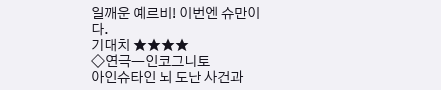일깨운 예르비! 이번엔 슈만이다.
기대치 ★★★★
◇연극―인코그니토
아인슈타인 뇌 도난 사건과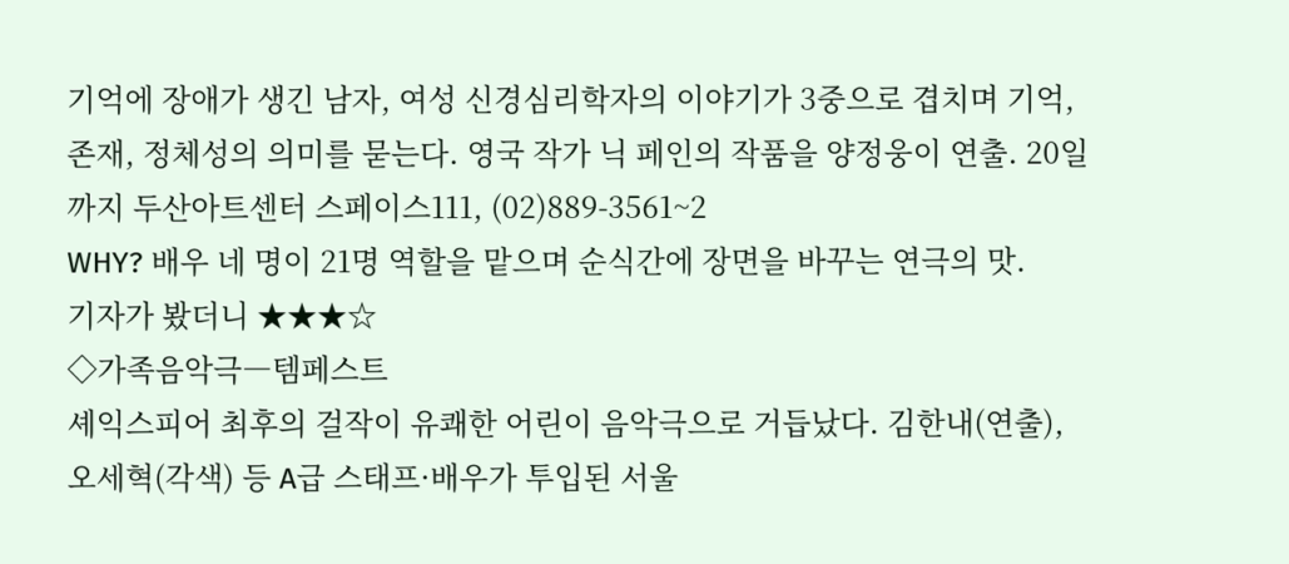기억에 장애가 생긴 남자, 여성 신경심리학자의 이야기가 3중으로 겹치며 기억, 존재, 정체성의 의미를 묻는다. 영국 작가 닉 페인의 작품을 양정웅이 연출. 20일까지 두산아트센터 스페이스111, (02)889-3561~2
WHY? 배우 네 명이 21명 역할을 맡으며 순식간에 장면을 바꾸는 연극의 맛.
기자가 봤더니 ★★★☆
◇가족음악극―템페스트
셰익스피어 최후의 걸작이 유쾌한 어린이 음악극으로 거듭났다. 김한내(연출), 오세혁(각색) 등 A급 스태프·배우가 투입된 서울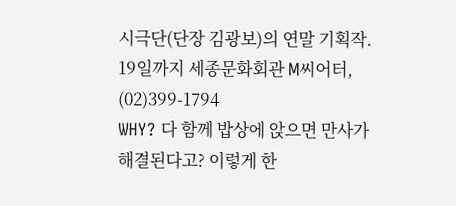시극단(단장 김광보)의 연말 기획작. 19일까지 세종문화회관 M씨어터, (02)399-1794
WHY? 다 함께 밥상에 앉으면 만사가 해결된다고? 이렇게 한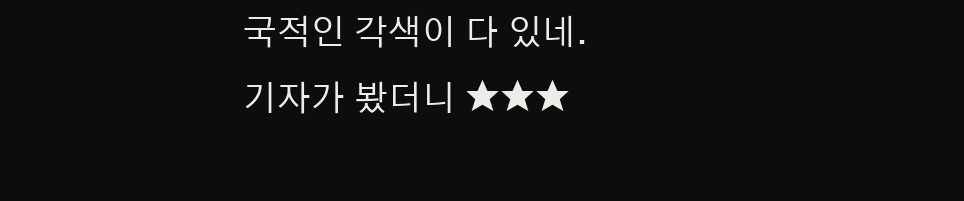국적인 각색이 다 있네.
기자가 봤더니 ★★★